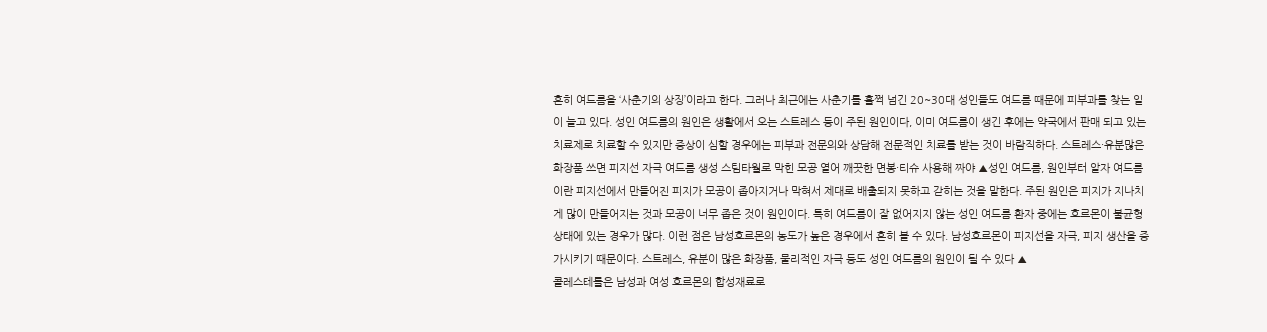흔히 여드름을 ‘사춘기의 상징’이라고 한다. 그러나 최근에는 사춘기를 훌쩍 넘긴 20~30대 성인들도 여드름 때문에 피부과를 찾는 일이 늘고 있다. 성인 여드름의 원인은 생활에서 오는 스트레스 등이 주된 원인이다, 이미 여드름이 생긴 후에는 약국에서 판매 되고 있는 치료제로 치료할 수 있지만 증상이 심할 경우에는 피부과 전문의와 상담해 전문적인 치료를 받는 것이 바람직하다. 스트레스·유분많은 화장품 쓰면 피지선 자극 여드름 생성 스팀타월로 막힌 모공 열어 깨끗한 면봉·티슈 사용해 짜야 ▲성인 여드름, 원인부터 알자 여드름이란 피지선에서 만들어진 피지가 모공이 좁아지거나 막혀서 제대로 배출되지 못하고 갇히는 것을 말한다. 주된 원인은 피지가 지나치게 많이 만들어지는 것과 모공이 너무 좁은 것이 원인이다. 특히 여드름이 잘 없어지지 않는 성인 여드름 환자 중에는 호르몬이 불균형 상태에 있는 경우가 많다. 이런 점은 남성호르몬의 농도가 높은 경우에서 흔히 볼 수 있다. 남성호르몬이 피지선을 자극, 피지 생산을 증가시키기 때문이다. 스트레스, 유분이 많은 화장품, 물리적인 자극 등도 성인 여드름의 원인이 될 수 있다 ▲
콜레스테롤은 남성과 여성 호르몬의 합성재료로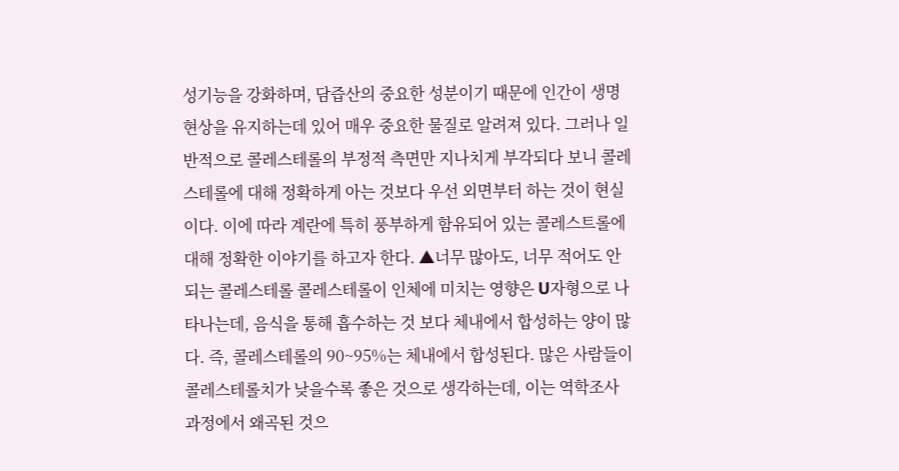성기능을 강화하며, 담즙산의 중요한 성분이기 때문에 인간이 생명현상을 유지하는데 있어 매우 중요한 물질로 알려져 있다. 그러나 일반적으로 콜레스테롤의 부정적 측면만 지나치게 부각되다 보니 콜레스테롤에 대해 정확하게 아는 것보다 우선 외면부터 하는 것이 현실이다. 이에 따라 계란에 특히 풍부하게 함유되어 있는 콜레스트롤에 대해 정확한 이야기를 하고자 한다. ▲너무 많아도, 너무 적어도 안 되는 콜레스테롤 콜레스테롤이 인체에 미치는 영향은 U자형으로 나타나는데, 음식을 통해 흡수하는 것 보다 체내에서 합성하는 양이 많다. 즉, 콜레스테롤의 90~95%는 체내에서 합성된다. 많은 사람들이 콜레스테롤치가 낮을수록 좋은 것으로 생각하는데, 이는 역학조사 과정에서 왜곡된 것으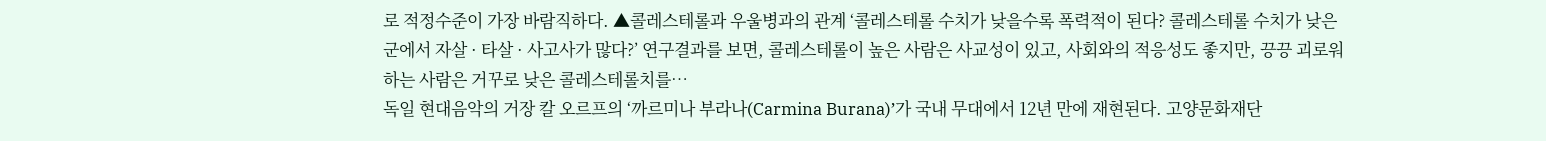로 적정수준이 가장 바람직하다. ▲콜레스테롤과 우울병과의 관계 ‘콜레스테롤 수치가 낮을수록 폭력적이 된다? 콜레스테롤 수치가 낮은 군에서 자살 · 타살 · 사고사가 많다?’ 연구결과를 보면, 콜레스테롤이 높은 사람은 사교성이 있고, 사회와의 적응성도 좋지만, 끙끙 괴로워하는 사람은 거꾸로 낮은 콜레스테롤치를…
독일 현대음악의 거장 칼 오르프의 ‘까르미나 부라나(Carmina Burana)’가 국내 무대에서 12년 만에 재현된다. 고양문화재단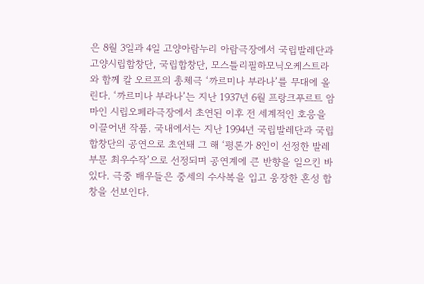은 8월 3일과 4일 고양아람누리 아람극장에서 국립발레단과 고양시립합창단, 국립합창단, 모스틀리필하모닉오케스트라와 함께 칼 오르프의 총체극 ‘까르미나 부라나’를 무대에 올린다. ‘까르미나 부라나’는 지난 1937년 6월 프랑크푸르트 암마인 시립오페라극장에서 초연된 이후 전 세계적인 호응을 이끌어낸 작품. 국내에서는 지난 1994년 국립발레단과 국립합창단의 공연으로 초연돼 그 해 ‘평론가 8인이 선정한 발레 부문 최우수작’으로 선정되며 공연계에 큰 반향을 일으킨 바 있다. 극중 배우들은 중세의 수사복을 입고 웅장한 혼성 합창을 선보인다.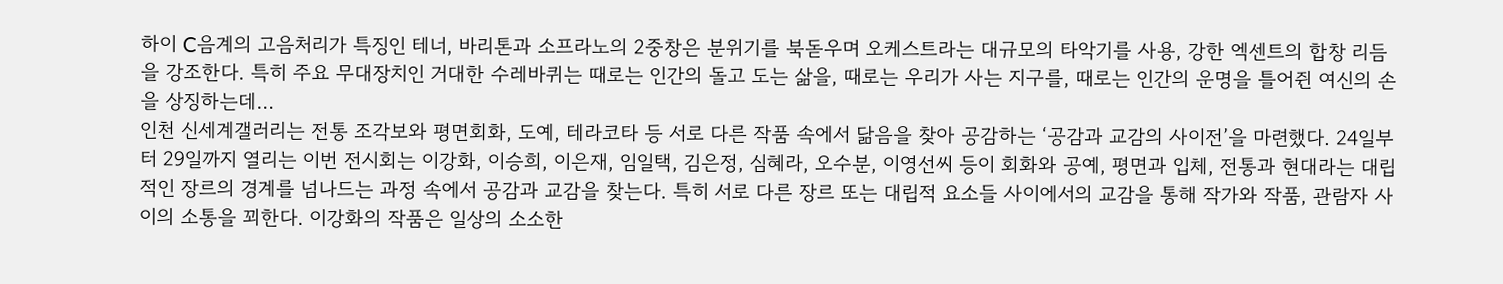하이 C음계의 고음처리가 특징인 테너, 바리톤과 소프라노의 2중창은 분위기를 북돋우며 오케스트라는 대규모의 타악기를 사용, 강한 엑센트의 합창 리듬을 강조한다. 특히 주요 무대장치인 거대한 수레바퀴는 때로는 인간의 돌고 도는 삶을, 때로는 우리가 사는 지구를, 때로는 인간의 운명을 틀어쥔 여신의 손을 상징하는데…
인천 신세계갤러리는 전통 조각보와 평면회화, 도예, 테라코타 등 서로 다른 작품 속에서 닮음을 찾아 공감하는 ‘공감과 교감의 사이전’을 마련했다. 24일부터 29일까지 열리는 이번 전시회는 이강화, 이승희, 이은재, 임일택, 김은정, 심혜라, 오수분, 이영선씨 등이 회화와 공예, 평면과 입체, 전통과 현대라는 대립적인 장르의 경계를 넘나드는 과정 속에서 공감과 교감을 찾는다. 특히 서로 다른 장르 또는 대립적 요소들 사이에서의 교감을 통해 작가와 작품, 관람자 사이의 소통을 꾀한다. 이강화의 작품은 일상의 소소한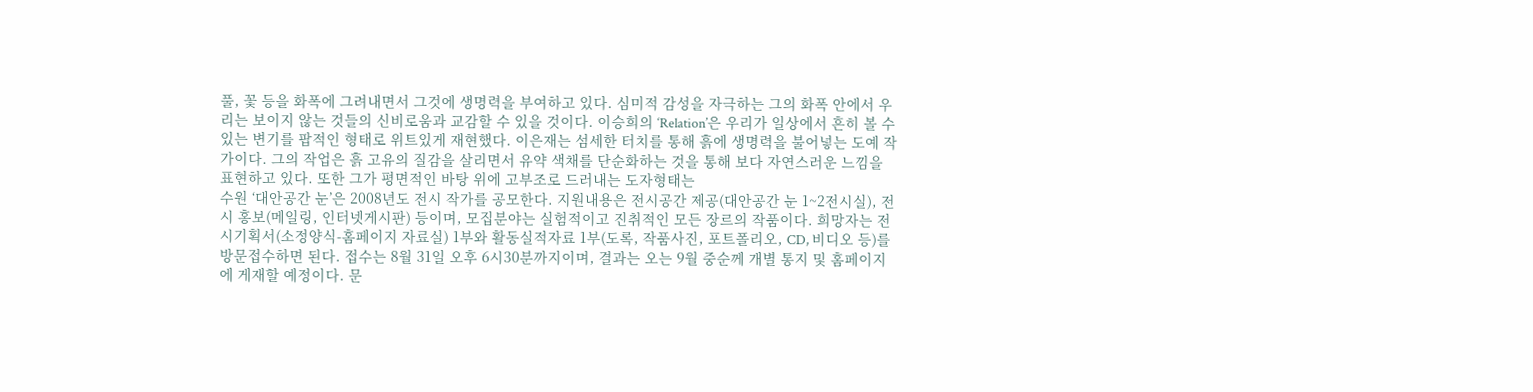풀, 꽃 등을 화폭에 그려내면서 그것에 생명력을 부여하고 있다. 심미적 감성을 자극하는 그의 화폭 안에서 우리는 보이지 않는 것들의 신비로움과 교감할 수 있을 것이다. 이승희의 ‘Relation’은 우리가 일상에서 흔히 볼 수 있는 변기를 팝적인 형태로 위트있게 재현했다. 이은재는 섬세한 터치를 통해 흙에 생명력을 불어넣는 도예 작가이다. 그의 작업은 흙 고유의 질감을 살리면서 유약 색채를 단순화하는 것을 통해 보다 자연스러운 느낌을 표현하고 있다. 또한 그가 평면적인 바탕 위에 고부조로 드러내는 도자형태는
수원 ‘대안공간 눈’은 2008년도 전시 작가를 공모한다. 지원내용은 전시공간 제공(대안공간 눈 1~2전시실), 전시 홍보(메일링, 인터넷게시판) 등이며, 모집분야는 실험적이고 진취적인 모든 장르의 작품이다. 희망자는 전시기획서(소정양식-홈페이지 자료실) 1부와 활동실적자료 1부(도록, 작품사진, 포트폴리오, CD, 비디오 등)를 방문접수하면 된다. 접수는 8월 31일 오후 6시30분까지이며, 결과는 오는 9월 중순께 개별 통지 및 홈페이지에 게재할 예정이다. 문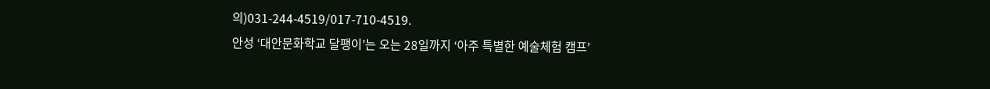의)031-244-4519/017-710-4519.
안성 ‘대안문화학교 달팽이’는 오는 28일까지 ‘아주 특별한 예술체험 캠프’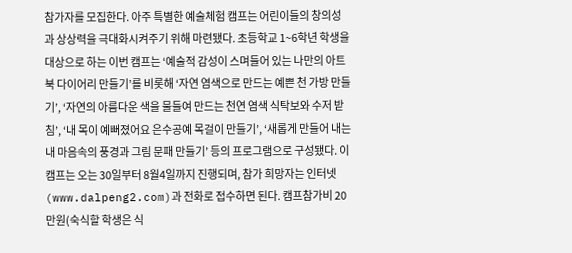참가자를 모집한다. 아주 특별한 예술체험 캠프는 어린이들의 창의성과 상상력을 극대화시켜주기 위해 마련됐다. 초등학교 1~6학년 학생을 대상으로 하는 이번 캠프는 ‘예술적 감성이 스며들어 있는 나만의 아트북 다이어리 만들기’를 비롯해 ‘자연 염색으로 만드는 예쁜 천 가방 만들기’, ‘자연의 아름다운 색을 물들여 만드는 천연 염색 식탁보와 수저 받침’, ‘내 목이 예뻐졌어요 은수공예 목걸이 만들기’, ‘새롭게 만들어 내는 내 마음속의 풍경과 그림 문패 만들기’ 등의 프로그램으로 구성됐다. 이 캠프는 오는 30일부터 8월4일까지 진행되며, 참가 희망자는 인터넷(www.dalpeng2.com)과 전화로 접수하면 된다. 캠프참가비 20만원(숙식할 학생은 식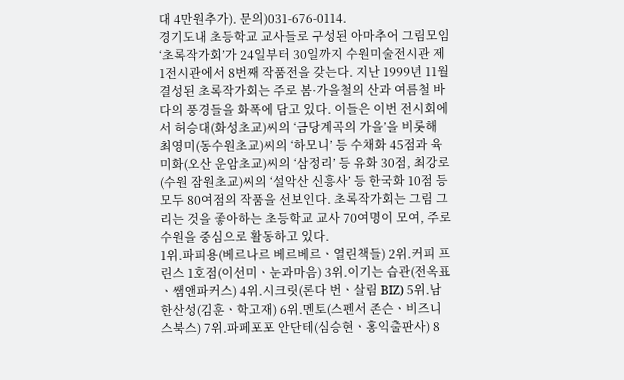대 4만원추가). 문의)031-676-0114.
경기도내 초등학교 교사들로 구성된 아마추어 그림모임 ‘초록작가회’가 24일부터 30일까지 수원미술전시관 제1전시관에서 8번째 작품전을 갖는다. 지난 1999년 11월 결성된 초록작가회는 주로 봄·가을철의 산과 여름철 바다의 풍경들을 화폭에 담고 있다. 이들은 이번 전시회에서 허승대(화성초교)씨의 ‘금당계곡의 가을’을 비롯해 최영미(동수원초교)씨의 ‘하모니’ 등 수채화 45점과 육미화(오산 운암초교)씨의 ‘삼정리’ 등 유화 30점, 최강로(수원 잠원초교)씨의 ‘설악산 신흥사’ 등 한국화 10점 등 모두 80여점의 작품을 선보인다. 초록작가회는 그림 그리는 것을 좋아하는 초등학교 교사 70여명이 모여, 주로 수원을 중심으로 활동하고 있다.
1위.파피용(베르나르 베르베르ㆍ열린책들) 2위.커피 프린스 1호점(이선미ㆍ눈과마음) 3위.이기는 습관(전옥표ㆍ쌤앤파커스) 4위.시크릿(론다 번ㆍ살림 BIZ) 5위.남한산성(김훈ㆍ학고재) 6위.멘토(스펜서 존슨ㆍ비즈니스북스) 7위.파페포포 안단테(심승현ㆍ홍익출판사) 8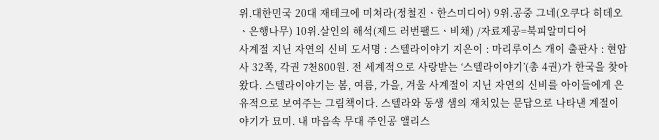위.대한민국 20대 재테크에 미쳐라(정철진ㆍ한스미디어) 9위.공중 그네(오쿠다 히데오ㆍ은행나무) 10위.살인의 해석(제드 러번팰드ㆍ비채) /자료제공=북피알미디어
사계절 지닌 자연의 신비 도서명 : 스텔라이야기 지은이 : 마리루이스 개이 출판사 : 현암사 32쪽, 각권 7천800원. 전 세계적으로 사랑받는 ‘스텔라이야기’(총 4권)가 한국을 찾아왔다. 스텔라이야기는 봄, 여름, 가을, 겨울 사계절이 지닌 자연의 신비를 아이들에게 은유적으로 보여주는 그림책이다. 스텔라와 동생 샘의 재치있는 문답으로 나타낸 계절이야기가 묘미. 내 마음속 무대 주인공 앨리스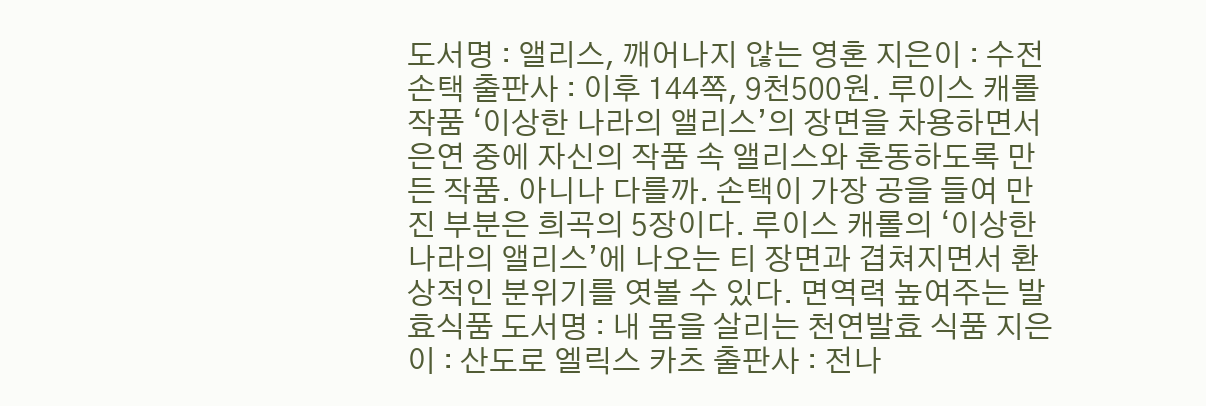도서명 : 앨리스, 깨어나지 않는 영혼 지은이 : 수전 손택 출판사 : 이후 144쪽, 9천500원. 루이스 캐롤 작품 ‘이상한 나라의 앨리스’의 장면을 차용하면서 은연 중에 자신의 작품 속 앨리스와 혼동하도록 만든 작품. 아니나 다를까. 손택이 가장 공을 들여 만진 부분은 희곡의 5장이다. 루이스 캐롤의 ‘이상한 나라의 앨리스’에 나오는 티 장면과 겹쳐지면서 환상적인 분위기를 엿볼 수 있다. 면역력 높여주는 발효식품 도서명 : 내 몸을 살리는 천연발효 식품 지은이 : 산도로 엘릭스 카츠 출판사 : 전나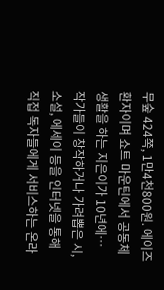무숲 424쪽, 1만4천800원. 에이즈 환자이며 쇼트 마운틴에서 공동체 생활을 하는 지은이가 10년에…
작가들이 창작하거나 가려뽑은 시, 소설, 에세이 등을 인터넷을 통해 직접 독자들에게 서비스하는 온라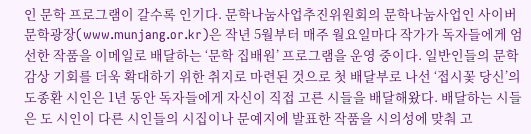인 문학 프로그램이 갈수록 인기다. 문학나눔사업추진위원회의 문학나눔사업인 사이버문학광장(www.munjang.or.kr)은 작년 5월부터 매주 월요일마다 작가가 독자들에게 엄선한 작품을 이메일로 배달하는 ‘문학 집배원’ 프로그램을 운영 중이다. 일반인들의 문학 감상 기회를 더욱 확대하기 위한 취지로 마련된 것으로 첫 배달부로 나선 ‘접시꽃 당신’의 도종환 시인은 1년 동안 독자들에게 자신이 직접 고른 시들을 배달해왔다. 배달하는 시들은 도 시인이 다른 시인들의 시집이나 문예지에 발표한 작품을 시의성에 맞춰 고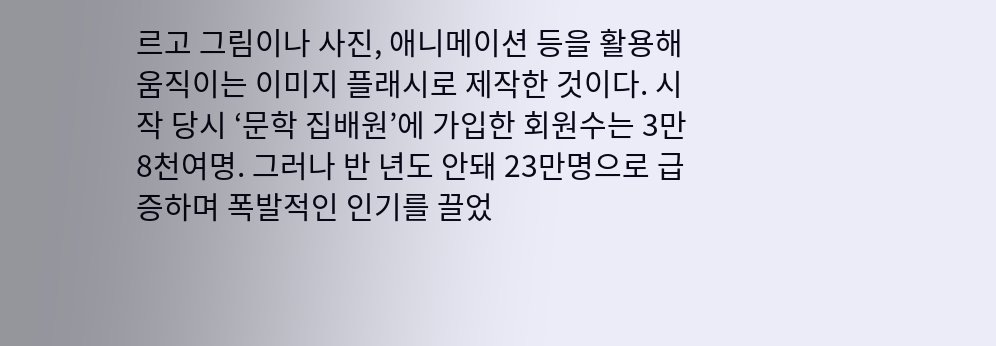르고 그림이나 사진, 애니메이션 등을 활용해 움직이는 이미지 플래시로 제작한 것이다. 시작 당시 ‘문학 집배원’에 가입한 회원수는 3만8천여명. 그러나 반 년도 안돼 23만명으로 급증하며 폭발적인 인기를 끌었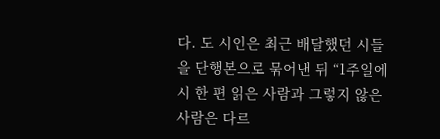다. 도 시인은 최근 배달했던 시들을 단행본으로 묶어낸 뒤 “1주일에 시 한 편 읽은 사람과 그렇지 않은 사람은 다르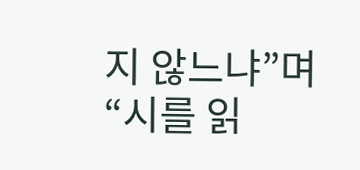지 않느냐”며 “시를 읽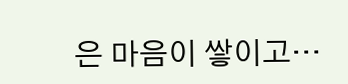은 마음이 쌓이고…